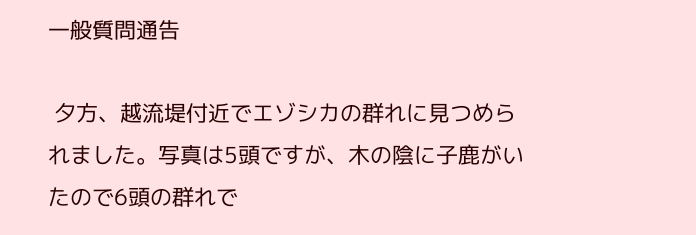一般質問通告

 夕方、越流堤付近でエゾシカの群れに見つめられました。写真は5頭ですが、木の陰に子鹿がいたので6頭の群れで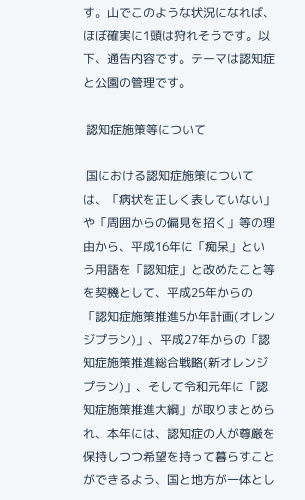す。山でこのような状況になれば、ほぼ確実に1頭は狩れそうです。以下、通告内容です。テーマは認知症と公園の管理です。

 認知症施策等について

 国における認知症施策については、「病状を正しく表していない」や「周囲からの偏見を招く」等の理由から、平成16年に「痴呆」という用語を「認知症」と改めたこと等を契機として、平成25年からの「認知症施策推進5か年計画(オレンジプラン)」、平成27年からの「認知症施策推進総合戦略(新オレンジプラン)」、そして令和元年に「認知症施策推進大綱」が取りまとめられ、本年には、認知症の人が尊厳を保持しつつ希望を持って暮らすことができるよう、国と地方が一体とし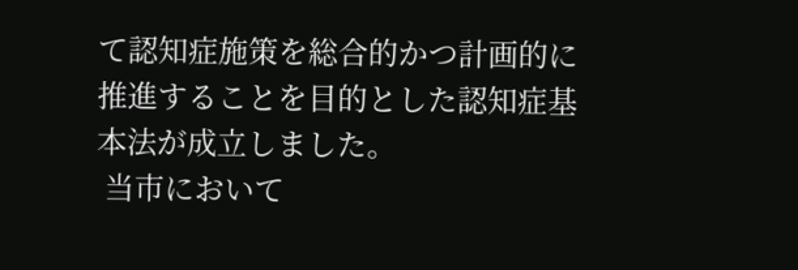て認知症施策を総合的かつ計画的に推進することを目的とした認知症基本法が成立しました。
 当市において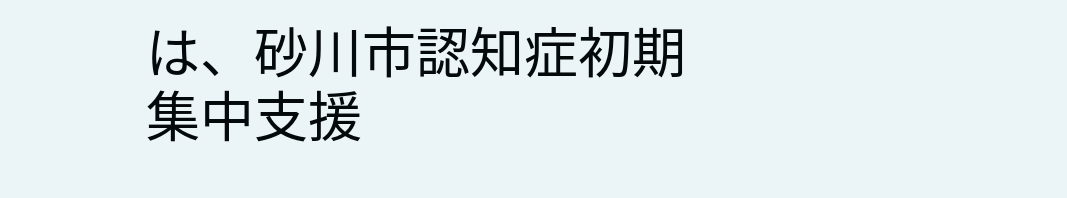は、砂川市認知症初期集中支援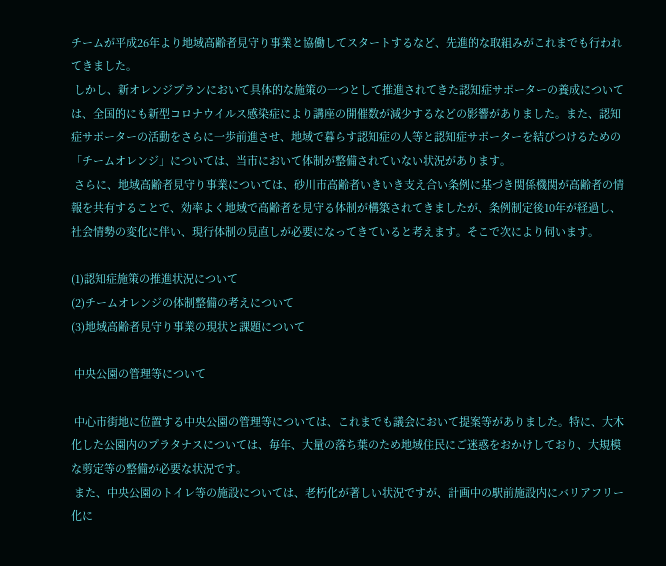チームが平成26年より地域高齢者見守り事業と協働してスタートするなど、先進的な取組みがこれまでも行われてきました。
 しかし、新オレンジプランにおいて具体的な施策の一つとして推進されてきた認知症サポーターの養成については、全国的にも新型コロナウイルス感染症により講座の開催数が減少するなどの影響がありました。また、認知症サポーターの活動をさらに一歩前進させ、地域で暮らす認知症の人等と認知症サポーターを結びつけるための「チームオレンジ」については、当市において体制が整備されていない状況があります。
 さらに、地域高齢者見守り事業については、砂川市高齢者いきいき支え合い条例に基づき関係機関が高齢者の情報を共有することで、効率よく地域で高齢者を見守る体制が構築されてきましたが、条例制定後10年が経過し、社会情勢の変化に伴い、現行体制の見直しが必要になってきていると考えます。そこで次により伺います。

(1)認知症施策の推進状況について
(2)チームオレンジの体制整備の考えについて
(3)地域高齢者見守り事業の現状と課題について

 中央公園の管理等について

 中心市街地に位置する中央公園の管理等については、これまでも議会において提案等がありました。特に、大木化した公園内のプラタナスについては、毎年、大量の落ち葉のため地域住民にご迷惑をおかけしており、大規模な剪定等の整備が必要な状況です。
 また、中央公園のトイレ等の施設については、老朽化が著しい状況ですが、計画中の駅前施設内にバリアフリー化に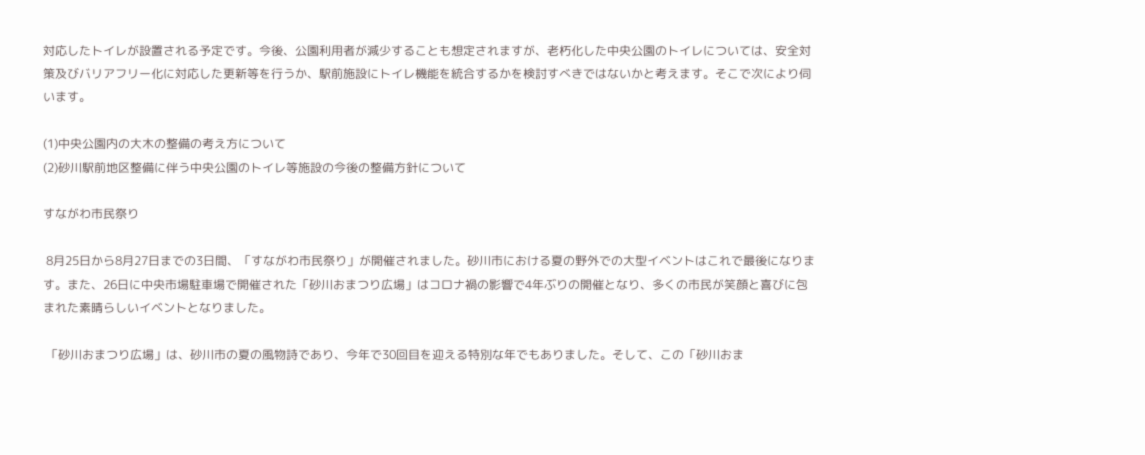対応したトイレが設置される予定です。今後、公園利用者が減少することも想定されますが、老朽化した中央公園のトイレについては、安全対策及びバリアフリー化に対応した更新等を行うか、駅前施設にトイレ機能を統合するかを検討すべきではないかと考えます。そこで次により伺います。

(1)中央公園内の大木の整備の考え方について
(2)砂川駅前地区整備に伴う中央公園のトイレ等施設の今後の整備方針について

すながわ市民祭り

 8月25日から8月27日までの3日間、「すながわ市民祭り」が開催されました。砂川市における夏の野外での大型イベントはこれで最後になります。また、26日に中央市場駐車場で開催された「砂川おまつり広場」はコロナ禍の影響で4年ぶりの開催となり、多くの市民が笑顔と喜びに包まれた素晴らしいイベントとなりました。

 「砂川おまつり広場」は、砂川市の夏の風物詩であり、今年で30回目を迎える特別な年でもありました。そして、この「砂川おま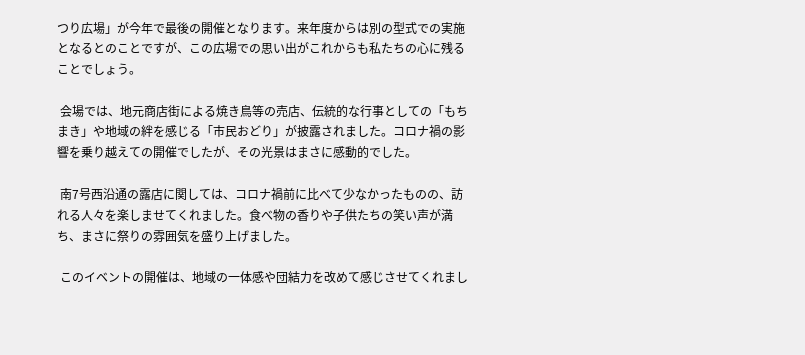つり広場」が今年で最後の開催となります。来年度からは別の型式での実施となるとのことですが、この広場での思い出がこれからも私たちの心に残ることでしょう。

 会場では、地元商店街による焼き鳥等の売店、伝統的な行事としての「もちまき」や地域の絆を感じる「市民おどり」が披露されました。コロナ禍の影響を乗り越えての開催でしたが、その光景はまさに感動的でした。

 南7号西沿通の露店に関しては、コロナ禍前に比べて少なかったものの、訪れる人々を楽しませてくれました。食べ物の香りや子供たちの笑い声が満ち、まさに祭りの雰囲気を盛り上げました。

 このイベントの開催は、地域の一体感や団結力を改めて感じさせてくれまし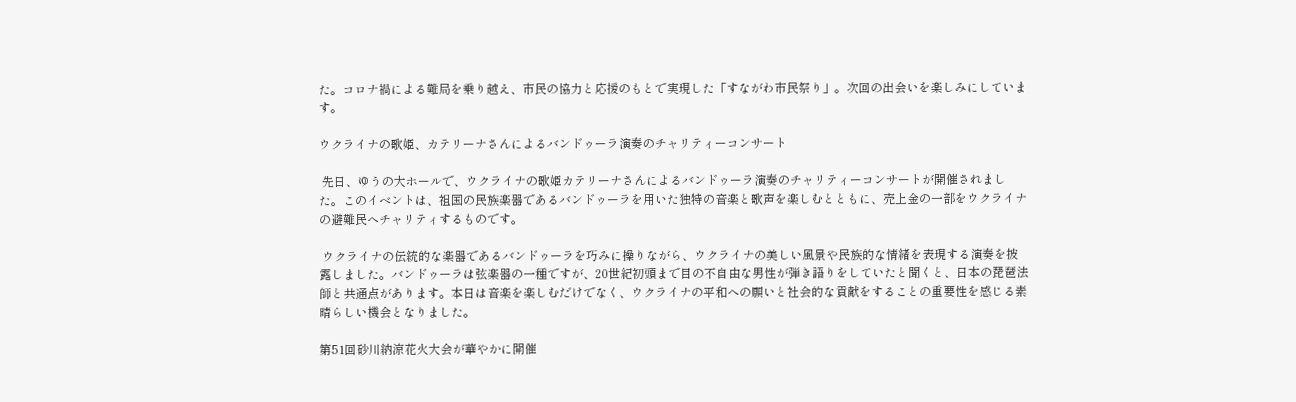た。コロナ禍による難局を乗り越え、市民の協力と応援のもとで実現した「すながわ市民祭り」。次回の出会いを楽しみにしています。

ウクライナの歌姫、カテリーナさんによるバンドゥーラ演奏のチャリティーコンサート

 先日、ゆうの大ホールで、ウクライナの歌姫カテリーナさんによるバンドゥーラ演奏のチャリティーコンサートが開催されました。このイベントは、祖国の民族楽器であるバンドゥーラを用いた独特の音楽と歌声を楽しむとともに、売上金の一部をウクライナの避難民へチャリティするものです。

 ウクライナの伝統的な楽器であるバンドゥーラを巧みに操りながら、ウクライナの美しい風景や民族的な情緒を表現する演奏を披露しました。バンドゥーラは弦楽器の一種ですが、20世紀初頭まで目の不自由な男性が弾き語りをしていたと聞くと、日本の琵琶法師と共通点があります。本日は音楽を楽しむだけでなく、ウクライナの平和への願いと社会的な貢献をすることの重要性を感じる素晴らしい機会となりました。

第51回砂川納涼花火大会が華やかに開催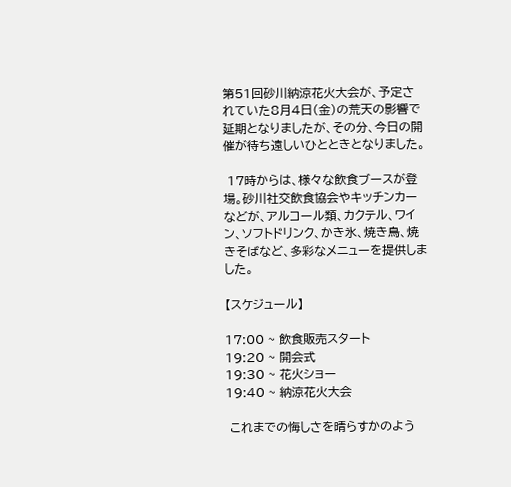第51回砂川納涼花火大会が、予定されていた8月4日(金)の荒天の影響で延期となりましたが、その分、今日の開催が待ち遠しいひとときとなりました。

 17時からは、様々な飲食ブースが登場。砂川社交飲食協会やキッチンカーなどが、アルコール類、カクテル、ワイン、ソフトドリンク、かき氷、焼き鳥、焼きそばなど、多彩なメニューを提供しました。

【スケジュール】

17:00 ~ 飲食販売スタート
19:20 ~ 開会式
19:30 ~ 花火ショー
19:40 ~ 納涼花火大会

 これまでの悔しさを晴らすかのよう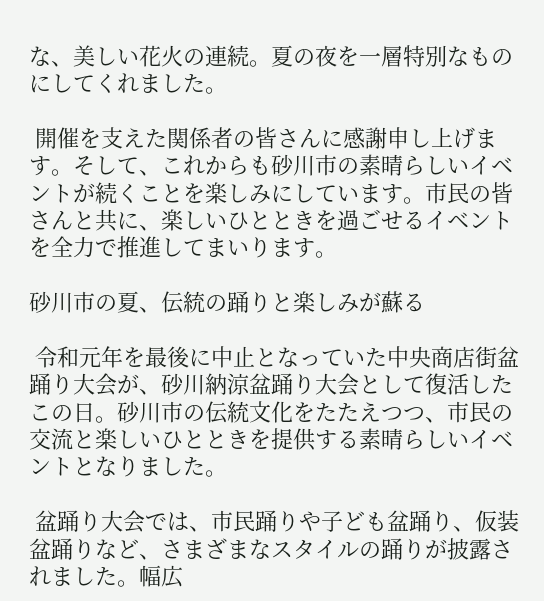な、美しい花火の連続。夏の夜を一層特別なものにしてくれました。

 開催を支えた関係者の皆さんに感謝申し上げます。そして、これからも砂川市の素晴らしいイベントが続くことを楽しみにしています。市民の皆さんと共に、楽しいひとときを過ごせるイベントを全力で推進してまいります。

砂川市の夏、伝統の踊りと楽しみが蘇る

 令和元年を最後に中止となっていた中央商店街盆踊り大会が、砂川納涼盆踊り大会として復活したこの日。砂川市の伝統文化をたたえつつ、市民の交流と楽しいひとときを提供する素晴らしいイベントとなりました。

 盆踊り大会では、市民踊りや子ども盆踊り、仮装盆踊りなど、さまざまなスタイルの踊りが披露されました。幅広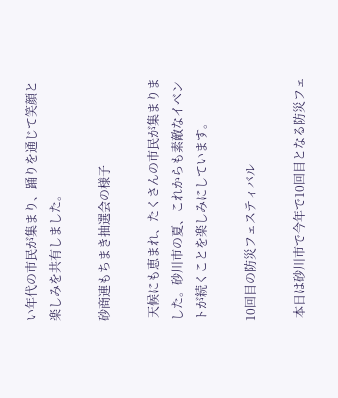い年代の市民が集まり、踊りを通じて笑顔と楽しみを共有しました。

砂商連もちまき抽選会の様子

 天候にも恵まれ、たくさんの市民が集まりました。砂川市の夏、これからも素敵なイベントが続くことを楽しみにしています。

10回目の防災フェスティバル

 本日は砂川市で今年で10回目となる防災フェ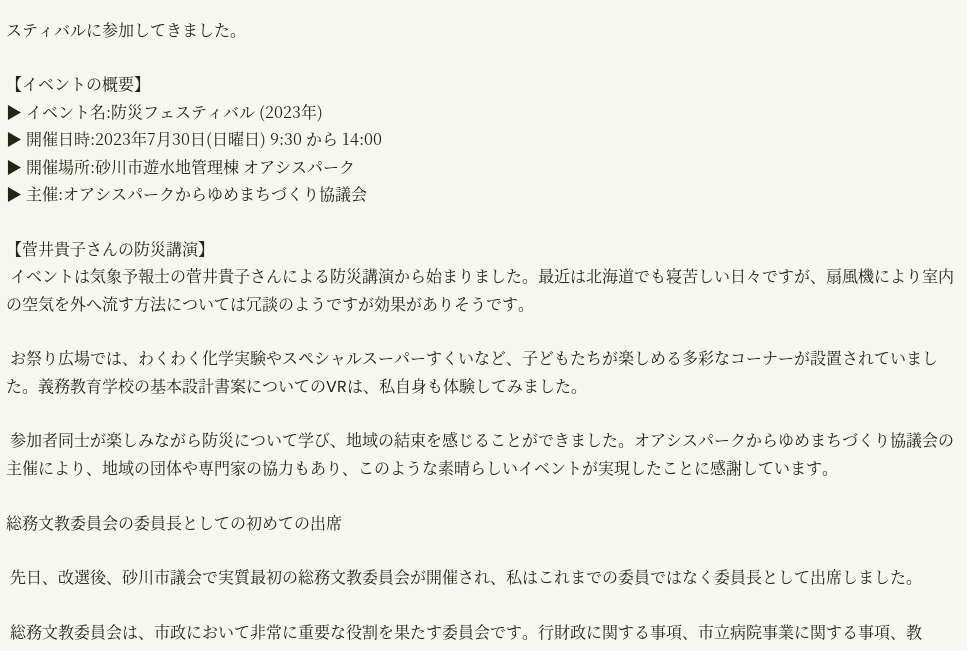スティバルに参加してきました。

【イベントの概要】
▶ イベント名:防災フェスティバル (2023年)
▶ 開催日時:2023年7月30日(日曜日) 9:30 から 14:00
▶ 開催場所:砂川市遊水地管理棟 オアシスパーク
▶ 主催:オアシスパークからゆめまちづくり協議会

【菅井貴子さんの防災講演】
 イベントは気象予報士の菅井貴子さんによる防災講演から始まりました。最近は北海道でも寝苦しい日々ですが、扇風機により室内の空気を外へ流す方法については冗談のようですが効果がありそうです。

 お祭り広場では、わくわく化学実験やスペシャルスーパーすくいなど、子どもたちが楽しめる多彩なコーナーが設置されていました。義務教育学校の基本設計書案についてのVRは、私自身も体験してみました。

 参加者同士が楽しみながら防災について学び、地域の結束を感じることができました。オアシスパークからゆめまちづくり協議会の主催により、地域の団体や専門家の協力もあり、このような素晴らしいイベントが実現したことに感謝しています。

総務文教委員会の委員長としての初めての出席

 先日、改選後、砂川市議会で実質最初の総務文教委員会が開催され、私はこれまでの委員ではなく委員長として出席しました。

 総務文教委員会は、市政において非常に重要な役割を果たす委員会です。行財政に関する事項、市立病院事業に関する事項、教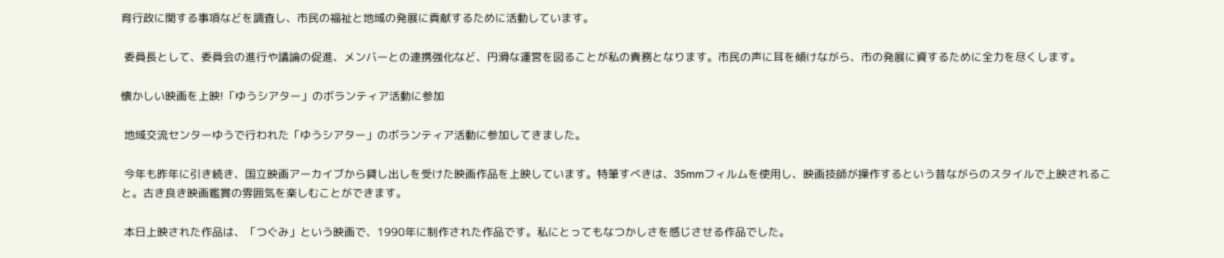育行政に関する事項などを調査し、市民の福祉と地域の発展に貢献するために活動しています。

 委員長として、委員会の進行や議論の促進、メンバーとの連携強化など、円滑な運営を図ることが私の責務となります。市民の声に耳を傾けながら、市の発展に資するために全力を尽くします。

懐かしい映画を上映!「ゆうシアター」のボランティア活動に参加

 地域交流センターゆうで行われた「ゆうシアター」のボランティア活動に参加してきました。

 今年も昨年に引き続き、国立映画アーカイブから貸し出しを受けた映画作品を上映しています。特筆すべきは、35mmフィルムを使用し、映画技師が操作するという昔ながらのスタイルで上映されること。古き良き映画鑑賞の雰囲気を楽しむことができます。

 本日上映された作品は、「つぐみ」という映画で、1990年に制作された作品です。私にとってもなつかしさを感じさせる作品でした。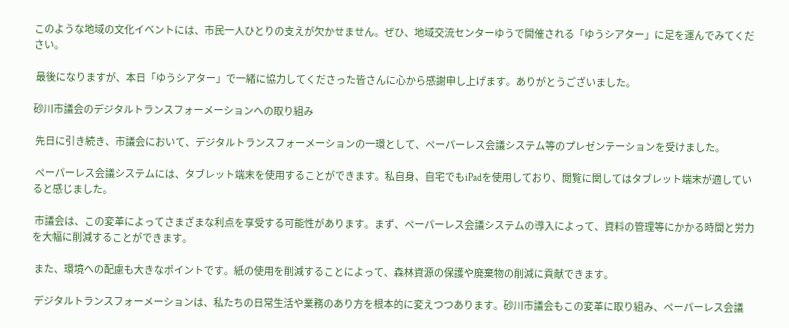このような地域の文化イベントには、市民一人ひとりの支えが欠かせません。ぜひ、地域交流センターゆうで開催される「ゆうシアター」に足を運んでみてください。

 最後になりますが、本日「ゆうシアター」で一緒に協力してくださった皆さんに心から感謝申し上げます。ありがとうございました。

砂川市議会のデジタルトランスフォーメーションへの取り組み

 先日に引き続き、市議会において、デジタルトランスフォーメーションの一環として、ペーパーレス会議システム等のプレゼンテーションを受けました。

 ペーパーレス会議システムには、タブレット端末を使用することができます。私自身、自宅でもiPadを使用しており、閲覧に関してはタブレット端末が適していると感じました。

 市議会は、この変革によってさまざまな利点を享受する可能性があります。まず、ペーパーレス会議システムの導入によって、資料の管理等にかかる時間と労力を大幅に削減することができます。

 また、環境への配慮も大きなポイントです。紙の使用を削減することによって、森林資源の保護や廃棄物の削減に貢献できます。

 デジタルトランスフォーメーションは、私たちの日常生活や業務のあり方を根本的に変えつつあります。砂川市議会もこの変革に取り組み、ペーパーレス会議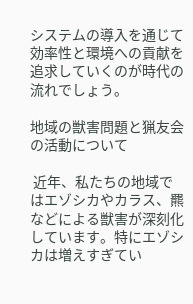システムの導入を通じて効率性と環境への貢献を追求していくのが時代の流れでしょう。

地域の獣害問題と猟友会の活動について

 近年、私たちの地域ではエゾシカやカラス、羆などによる獣害が深刻化しています。特にエゾシカは増えすぎてい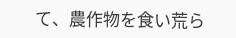て、農作物を食い荒ら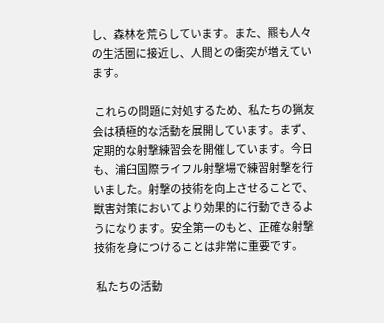し、森林を荒らしています。また、羆も人々の生活圏に接近し、人間との衝突が増えています。

 これらの問題に対処するため、私たちの猟友会は積極的な活動を展開しています。まず、定期的な射撃練習会を開催しています。今日も、浦臼国際ライフル射撃場で練習射撃を行いました。射撃の技術を向上させることで、獣害対策においてより効果的に行動できるようになります。安全第一のもと、正確な射撃技術を身につけることは非常に重要です。

 私たちの活動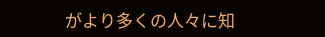がより多くの人々に知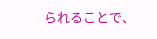られることで、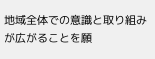地域全体での意識と取り組みが広がることを願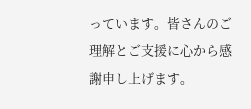っています。皆さんのご理解とご支援に心から感謝申し上げます。